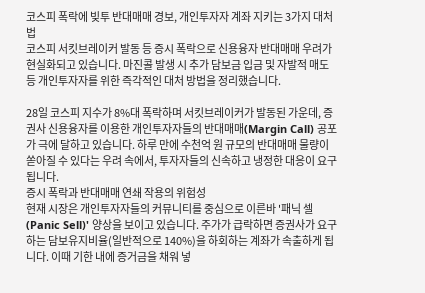코스피 폭락에 빚투 반대매매 경보, 개인투자자 계좌 지키는 3가지 대처법
코스피 서킷브레이커 발동 등 증시 폭락으로 신용융자 반대매매 우려가 현실화되고 있습니다. 마진콜 발생 시 추가 담보금 입금 및 자발적 매도 등 개인투자자를 위한 즉각적인 대처 방법을 정리했습니다.

28일 코스피 지수가 8%대 폭락하며 서킷브레이커가 발동된 가운데, 증권사 신용융자를 이용한 개인투자자들의 반대매매(Margin Call) 공포가 극에 달하고 있습니다. 하루 만에 수천억 원 규모의 반대매매 물량이 쏟아질 수 있다는 우려 속에서, 투자자들의 신속하고 냉정한 대응이 요구됩니다.
증시 폭락과 반대매매 연쇄 작용의 위험성
현재 시장은 개인투자자들의 커뮤니티를 중심으로 이른바 '패닉 셀(Panic Sell)' 양상을 보이고 있습니다. 주가가 급락하면 증권사가 요구하는 담보유지비율(일반적으로 140%)을 하회하는 계좌가 속출하게 됩니다. 이때 기한 내에 증거금을 채워 넣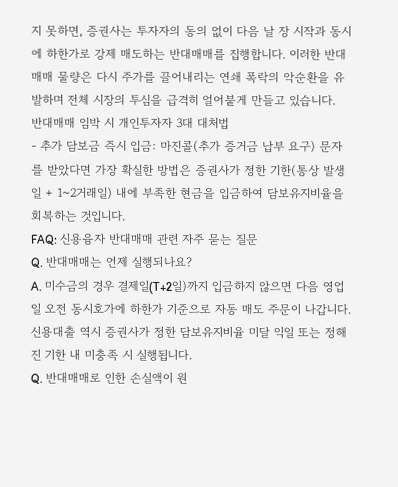지 못하면, 증권사는 투자자의 동의 없이 다음 날 장 시작과 동시에 하한가로 강제 매도하는 반대매매를 집행합니다. 이러한 반대매매 물량은 다시 주가를 끌어내리는 연쇄 폭락의 악순환을 유발하며 전체 시장의 투심을 급격히 얼어붙게 만들고 있습니다.
반대매매 임박 시 개인투자자 3대 대처법
- 추가 담보금 즉시 입금: 마진콜(추가 증거금 납부 요구) 문자를 받았다면 가장 확실한 방법은 증권사가 정한 기한(통상 발생일 + 1~2거래일) 내에 부족한 현금을 입금하여 담보유지비율을 회복하는 것입니다.
FAQ: 신용융자 반대매매 관련 자주 묻는 질문
Q. 반대매매는 언제 실행되나요?
A. 미수금의 경우 결제일(T+2일)까지 입금하지 않으면 다음 영업일 오전 동시호가에 하한가 기준으로 자동 매도 주문이 나갑니다. 신용대출 역시 증권사가 정한 담보유지비율 미달 익일 또는 정해진 기한 내 미충족 시 실행됩니다.
Q. 반대매매로 인한 손실액이 원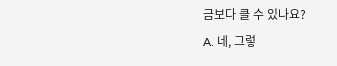금보다 클 수 있나요?
A. 네, 그렇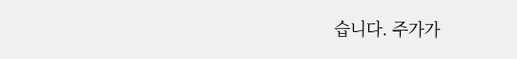습니다. 주가가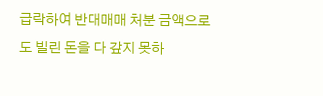급락하여 반대매매 처분 금액으로도 빌린 돈을 다 갚지 못하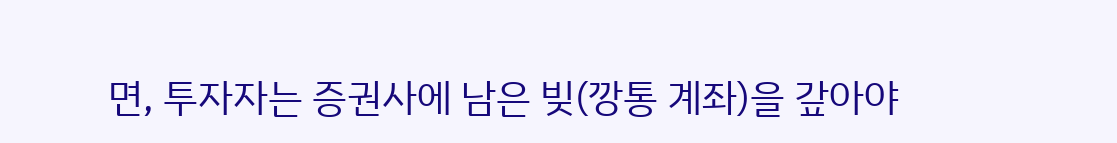면, 투자자는 증권사에 남은 빚(깡통 계좌)을 갚아야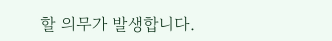할 의무가 발생합니다.